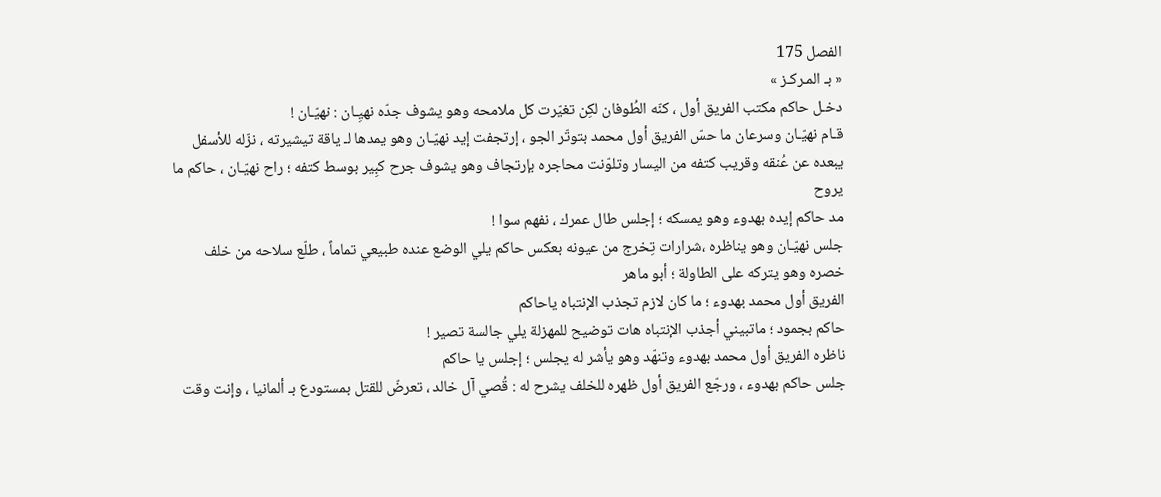الفصل 175
« بـ المـركـز »
دخـل حاكم مكتب الفريق أول ، كنّه الطُوفان لكِن تغيّرت كل ملامحه وهو يشوف جدّه نهيِـان : نهيّـان !
قـام نهيّـان وسرعان ما حسّ الفريق أول محمد بتوتّر الجو ، إرتجفت إيد نهيّـان وهو يمدها لـ ياقة تيشيرته ، نزّله للأسفل يبعده عن عُنقه وقريب كتفه من اليسار وتلوّنت محاجره بإرتجاف وهو يشوف جرح كبِير بوسط كتفه ؛ راح نهيّـان ، حاكم ما يروح
مد حاكم إيده بهدوء وهو يمسكه ؛ إجلس طال عمرك ، نفهم سوا !
جلس نهيّـان وهو يناظره ،شرارات تِخرج من عيونه بعكس حاكم يلي الوضع عنده طبيعي تماماً ، طلّع سلاحه من خلف خصره وهو يتركه على الطاولة ؛ أبو ماهر
الفريق أول محمد بهدوء ؛ ما كان لازم تجذب الإنتباه ياحاكم
حاكم بجمود ؛ ماتبيني أجذب الإنتباه هات توضيح للمهزلة يلي جالسة تصير !
ناظره الفريق أول محمد بهدوء وتنهّد وهو يأشر له يجلس ؛ إجلس يا حاكم
جلس حاكم بهدوء ، ورجّع الفريق أول ظهره للخلف يشرح له : قُصي آل خالد ، تعرضّ للقتل بمستودع بـ ألمانيا ، وإنت وقت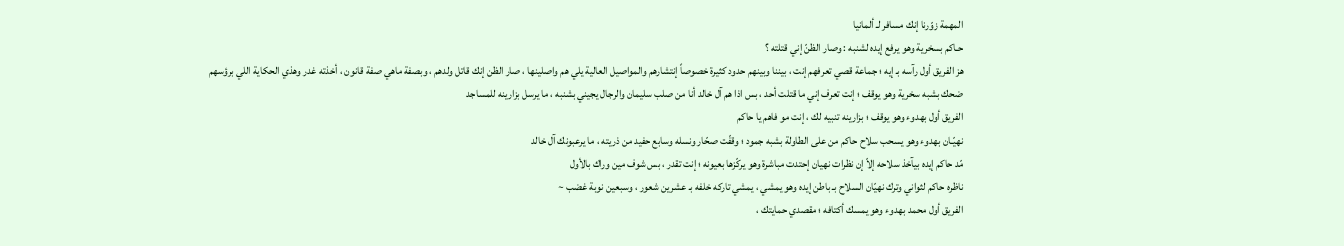المهمة زوّرنا إنك مسافر لـ ألمانيا
حـاكم بسخرية وهو يرفع إيده لشنبه : وصار الظنّ إني قتلته ؟
هز الفريق أول رآسه بـ إيه ؛ جماعة قصي تعرفهم إنت ، بيننا وبينهم حدود كثيرة خصوصاً إنتشارهم والمواصيل العالية يلي هم واصلينها ، صار الظن إنك قاتل ولدهم ، وبصفة ماهي صفة قانون ، أخذته غدر وهذي الحكاية اللي برؤسهم
ضحك بشبه سخرية وهو يوقف ؛ إنت تعرف إني ما قتلت أحد ، بس اذا هم آل خالد أنا من صلب سليمان والرجال يجيني بشنبه ، ما يرسل بزارينه للمساجد
الفريق أول بهدوء وهو يوقف ؛ بزارينه تنبيه لك ، إنت مو فاهم يا حاكم
نهيّـان بهدوء وهو يسحب سلاح حاكم من على الطاولة بشبه جمود ؛ وقفّت صحّار ونسله وسابع حفيد من ذريته ، ما يرعبونك آل خالد
مّد حاكم إيده بيآخذ سلاحه إلاّ إن نظرات نهيان إحتدت مباشرة وهو يركّزها بعيونه ؛ إنت تقدر ، بس شوف مين وراك بالأول
ناظره حاكم لثواني وترك نهيّان السلاح بـ باطن إيده وهو يمشي ، يمشي تاركه خلفه بـ عشرين شعور ، وسبعين نوبة غضب ~
الفريق أول محمد بهدوء وهو يمسك أكتافه ؛ مقصدي حمايتك ،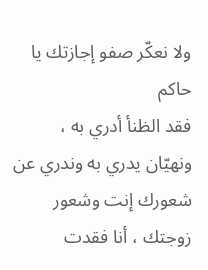ولا نعكّر صفو إجازتك يا حاكم
فقد الظنأ أدري به ، ونهيّان يدري به وندري عن شعورك إنت وشعور زوجتك ، أنا فقدت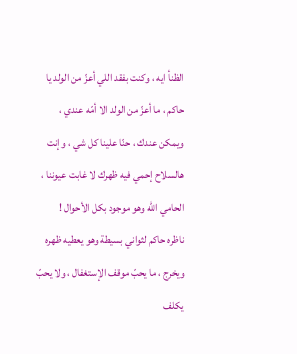الظنأ ايه ، وكنت بفقد اللي أعزّ من الولد يا حاكم ، ما أعزّ من الولد الا أمّه عندي ، ويمكن عندك ، حنّا علينا كل شي ، وإنت هالسلاح إحمي فيه ظهرك لا غابت عيوننا ، الحامي الله وهو موجود بكل الأحوال !
ناظره حاكم لثواني بسيطة وهو يعطيه ظهره ويخرج ، ما يحبّ موقف الإستغفال ، ولا يحبّ يكلف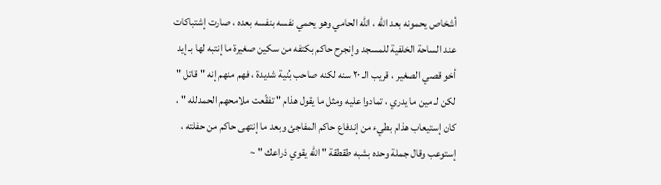أشخاص يحمونه بعد الله ، الله الحامي وهو يحمي نفسه بنفسه بعده ، صارت إشتباكات عند الساحة الخلفية للمسجد وإنجرح حاكم بكتفه من سكين صغيرة ما إنتبه لها بـ إيد أخو قصي الصغير ، قريب الـ ٢٠ سنه لكنه صاحب بُنية شديدة ، فهم منهم إنه " قاتل " لكن لـ مين ما يدري ، تمادوا عليه ومثل ما يقول هذام " تفقّعت ملامحهم الحمدلله " ، كان إستيعاب هذام بطيء من إندفاع حاكم المفاجئ وبعد ما إنتهى حاكم من حفلته ، إستوعب وقال جملة وحده بشبه طقطقة " الله يقوي ذراعك " ~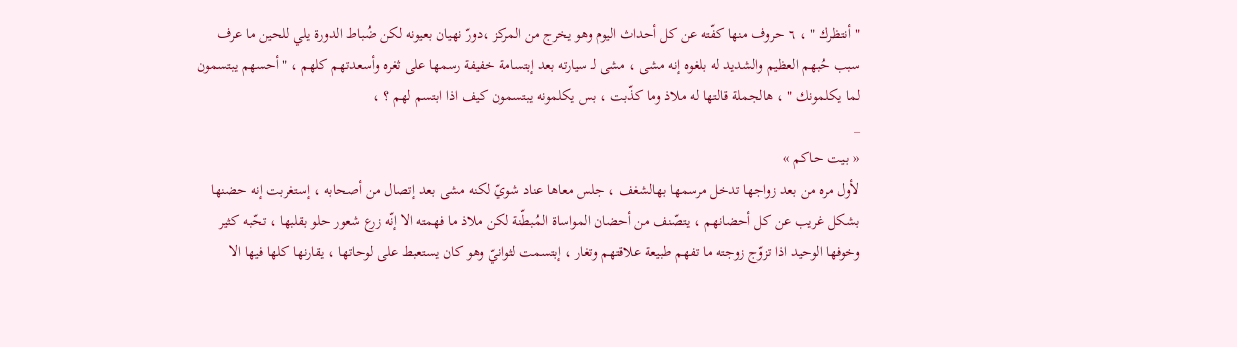" أنتظرك " ، ٦ حروف منها كفّته عن كل أحداث اليوم وهو يخرج من المركز ،دورّ نهيان بعيونه لكن ضُباط الدورة يلي للحين ما عرف سبب حُبهم العظيم والشديد له بلغوه إنه مشى ، مشى لـ سيارته بعد إبتسامة خفيفة رسمها على ثغره وأسعدتهم كلهم ، "أحسهم يبتسمون لما يكلمونك " ، هالجملة قالتها له ملاذ وما كذّبت ، بس يكلمونه يبتسمون كيف اذا ابتسم لهم ؟ ،
_
« بـيت حـاكم »
لأول مره من بعد زواجها تدخل مرسمها بهالشغف ، جلس معاها عناد شويّ لكنه مشى بعد إتصال من أصحابه ، إستغربت إنه حضنها بشكل غريب عن كل أحضانهم ، يتصّنف من أحضان المواساة المُبطّنة لكن ملاذ ما فهمته الا إنّه زرع شعور حلو بقلبها ، تحّبه كثير وخوفها الوحيد اذا تزوّج زوجته ما تفهم طبيعة علاقتهم وتغار ، إبتسمت لثوانيّ وهو كان يستعبط على لوحاتها ، يقارنها كلها فيها الا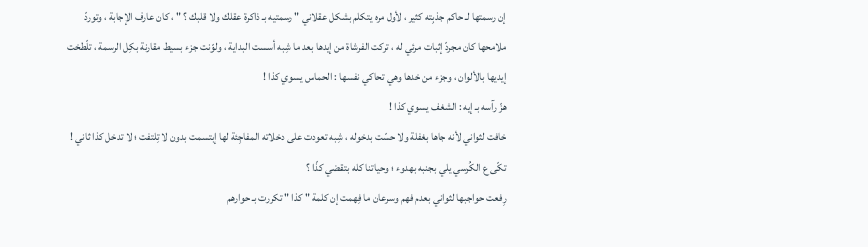إن رسمتها لـ حاكم جذبِته كثير ، لأول مره يتكلم بشكل عقلاني " رسمتيه بـ ذاكرة عقلك ولا قلبك ؟ " ، كان عارف الإجابة ، وتوردّ ملامحها كان مجردّ إثبات مرئي له ، تركت الفرشاة من إيدها بعد ما شِبه أسست البداية ، ولوّنت جزء بسيط مقارنة بكِل الرسمة ، تلّطخت إيديها بالألوان ، وجزء من خدها وهي تحاكي نفسها : الحماس يسوي كذا !
هزّ رآسه بـ إيه : الشغف يسوي كذا !
خافت لثواني لأنه جاها بغفلة ولا حسّت بدخوله ، شِبه تعودت على دخلاته المفاجِئة لها إبتسمت بدون لا تِلتفت ؛ لا تدخل كذا ثاني !
تكّى ع الكُرسي يلي بجنبه بهدوء ؛ وحياتنا كله بتقضي كذّا ؟
رِفعت حواجبها لثواني بعدم فهم وسرعان ما فِهمت إن كلمة " كذا " تكررت بـ حوارهم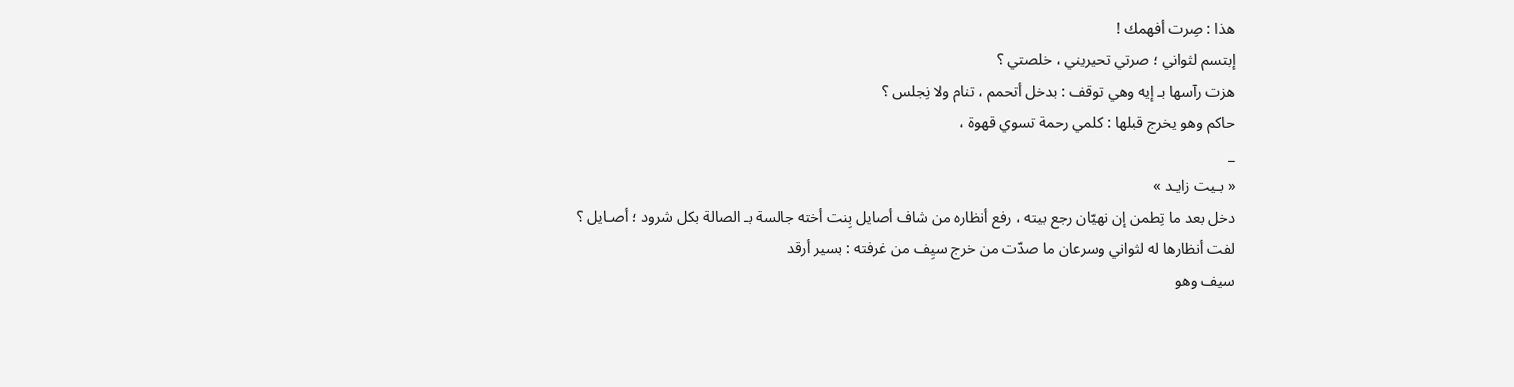هذا : صِرت أفهمك !
إبتسم لثواني ؛ صرتي تحيريني ، خلصتي ؟
هزت رآسها بـ إيه وهي توقف : بدخل أتحمم ، تنام ولا نِجلس ؟
حاكم وهو يخرج قبلها : كلمي رحمة تسوي قهوة ،
_
« بـيت زايـد »
دخل بعد ما تِطمن إن نهيّان رجع بيته ، رفع أنظاره من شاف أصايل بِنت أخته جالسة بـ الصالة بكل شرود ؛ أصـايل ؟
لفت أنظارها له لثواني وسرعان ما صدّت من خرج سيِف من غرفته : بسير أرقد
سيف وهو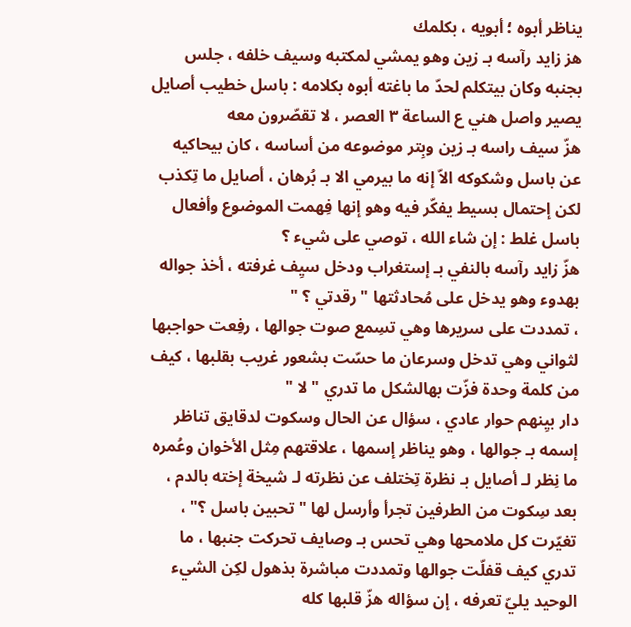يناظر أبوه ؛ أبويه ، بكلمك
هز زايد رآسه بـ زين وهو يمشي لمكتبه وسيف خلفه ، جلس بجنبه وكان بيتكلم لحدّ ما باغته أبوه بكلامه : باسل خطيب أصايل يصير واصل هني ع الساعة ٣ العصر ، لا تقصّرون معه
هزّ سيف راسه بـ زين وبِتر موضوعه من أساسه ، كان بيحاكيه عن باسل وشكوكه الاّ إنه ما بيرمي الا بـ بُرهان ، أصايل ما تِكذب لكن إحتمال بسيط يفكّر فيه وهو إنها فِهمت الموضوع وأفعال باسل غلط : إن شاء الله ، توصي على شيء ؟
هزّ زايد رآسه بالنفي بـ إستغراب ودخل سيِف غرفته ، أخذ جواله بهدوء وهو يدخل على مُحادثتها " رقدتي ؟ "
، تمددت على سريرها وهي تسِمع صوت جوالها ، رفِعت حواجبها لثواني وهي تدخل وسرعان ما حسّت بشعور غريب بقلبها ، كيف من كلمة وحدة فزّت بهالشكل ما تدري " لا "
دار بيِنهم حوار عادي ، سؤال عن الحال وسكوت لدقايق تناظر إسمه بـ جوالها ، وهو يناظر إسمها ، علاقتهم مِثل الأخوان وعُمره ما نِظر لـ أصايل بـ نظرة تِختلف عن نظرته لـ شيخة إخته بالدم ، بعد سِكوت من الطرفين تجرأ وأرسل لها " تحبين باسل ؟" ، تغيّرت كل ملامحها وهي تحس بـ وصايف تحركت جنبها ، ما تدري كيف قفلّت جوالها وتمددت مباشرة بذهول لكِن الشيء الوحيد يليّ تعرفه ، إن سؤاله هزّ قلبها كله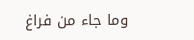وما جاء من فراغ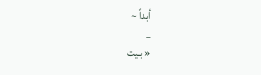أبداً ~
_
« بـيت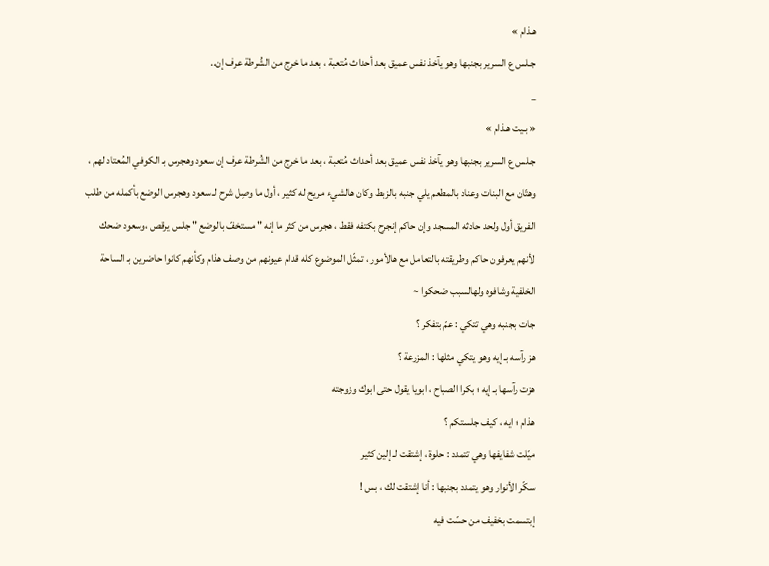هـذام »
جـلس ع السرير بجنبها وهو يآخذ نفس عميق بعد أحداث مُتعبة ، بعد ما خرج من الشُرطة عرف إن..
_
« بـيت هـذام »
جـلس ع السرير بجنبها وهو يآخذ نفس عميق بعد أحداث مُتعبة ، بعد ما خرج من الشُرطة عرف إن سعود وهجرس بـ الكوفي المُعتاد لهم ، وهتّان مع البنات وعناد بالمطعم يلي جنبه بالزبط وكان هالشيء مريح له كثير ، أول ما وصِل شرح لـ سعود وهجرس الوضع بأكمله من طلب الفريق أول ولحد حادثه المسجد وإن حاكم إنجرح بكتفه فقط ، هجرس من كثر ما إنه " مستخفّ بالوضع " جلس يرقص ،وسعود ضحك لأنهم يعرفون حاكم وطريقته بالتعامل مع هالأمور ، تمثّل الموضوع كله قدام عيونهم من وصف هذام وكأنهم كانوا حاضرين بـ الساحة الخلفية وشافوه ولهالسبب ضحكوا ~
جات بجنبه وهي تتكي : عمّ بتفكر ؟
هز رآسه بـ إيه وهو يتكي مثلها : المزرعة ؟
هزت رآسها بـ إيه ؛ بكرا الصباح ، ابويا يقول حتى ابوك وزوجته
هذام ؛ ايه ، كيف جلستكم ؟
ميّلت شفايفها وهي تتمدد : حلوة ، إشتقت لـ إلين كثير
سكّر الأنوار وهو يتمدد بجنبها : أنا إشتقت لك ، بس !
إبتسمت بخفيف من حسّت فيه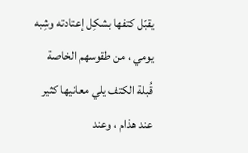يقبّل كتفها بشكِل إعتادته وشِبه يومي ، من طقوسهم الخاصة قُبلة الكتف يلي معانيها كثير عند هذام ، وعند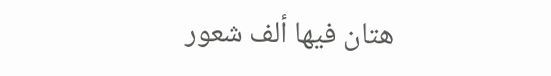هتان فيها ألف شعور